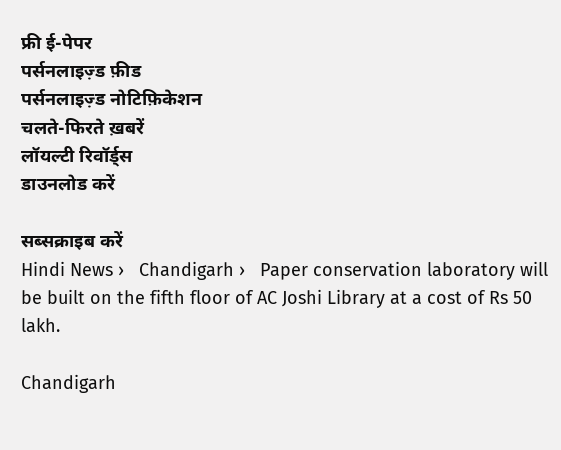फ्री ई-पेपर
पर्सनलाइज़्ड फ़ीड
पर्सनलाइज़्ड नोटिफ़िकेशन
चलते-फिरते ख़बरें
लॉयल्टी रिवॉर्ड्स
डाउनलोड करें

सब्सक्राइब करें
Hindi News ›   Chandigarh ›   Paper conservation laboratory will be built on the fifth floor of AC Joshi Library at a cost of Rs 50 lakh.

Chandigarh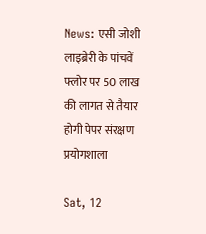News: एसी जोशी लाइब्रेरी के पांचवें फ्लोर पर 50 लाख की लागत से तैयार होगी पेपर संरक्षण प्रयोगशाला

Sat, 12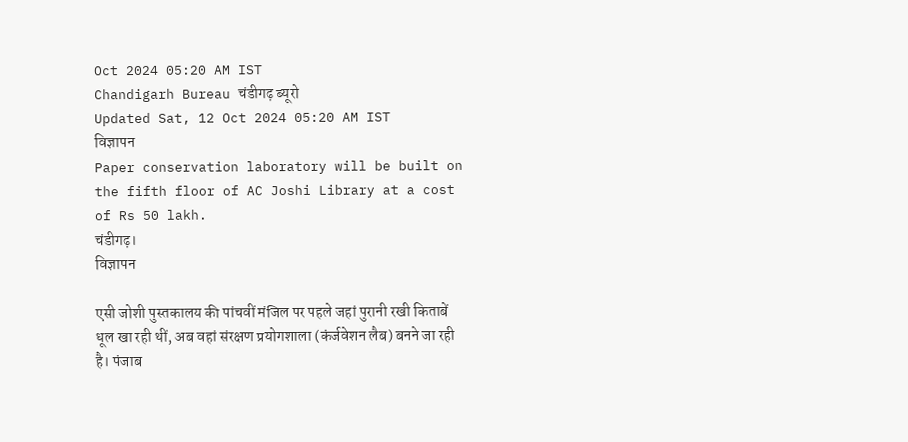Oct 2024 05:20 AM IST
Chandigarh Bureau चंडीगढ़ ब्यूरो
Updated Sat, 12 Oct 2024 05:20 AM IST
विज्ञापन
Paper conservation laboratory will be built on the fifth floor of AC Joshi Library at a cost of Rs 50 lakh.
चंडीगढ़।
विज्ञापन

एसी जोशी पुस्तकालय की पांचवीं मंजिल पर पहले जहां पुरानी रखी किताबें धूल खा रही थीं, अब वहां संरक्षण प्रयोगशाला (कंर्जवेशन लैब) बनने जा रही है। पंजाब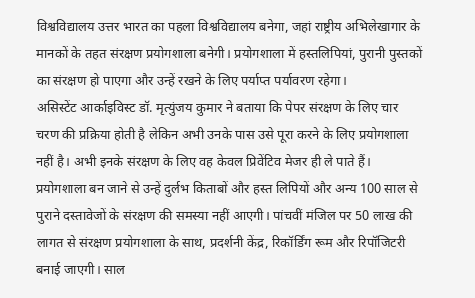विश्वविद्यालय उत्तर भारत का पहला विश्वविद्यालय बनेगा, जहां राष्ट्रीय अभिलेखागार के मानकों के तहत संरक्षण प्रयोगशाला बनेगी। प्रयोगशाला में हस्तलिपियां, पुरानी पुस्तकों का संरक्षण हो पाएगा और उन्हें रखने के लिए पर्याप्त पर्यावरण रहेगा।
असिस्टेंट आर्काइविस्ट डॉ. मृत्युंजय कुमार ने बताया कि पेपर संरक्षण के लिए चार चरण की प्रक्रिया होती है लेकिन अभी उनके पास उसे पूरा करने के लिए प्रयोगशाला नहीं है। अभी इनके संरक्षण के लिए वह केवल प्रिवेंटिव मेजर ही ले पाते हैं। प्रयोगशाला बन जाने से उन्हें दुर्लभ किताबों और हस्त लिपियों और अन्य 100 साल से पुराने दस्तावेजों के संरक्षण की समस्या नहीं आएगी। पांचवीं मंजिल पर 50 लाख की लागत से संरक्षण प्रयोगशाला के साथ, प्रदर्शनी केंद्र, रिकॉर्डिंग रूम और रिपॉजिटरी बनाई जाएगी। साल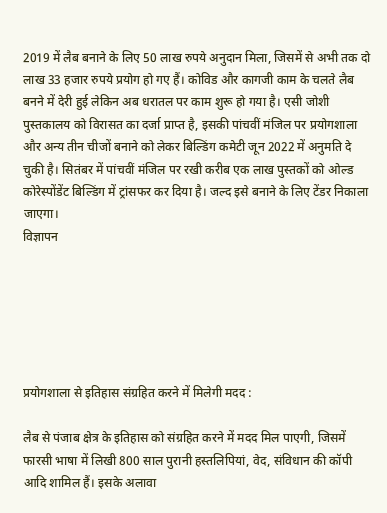2019 में लैब बनाने के लिए 50 लाख रुपये अनुदान मिला, जिसमें से अभी तक दो लाख 33 हजार रुपये प्रयोग हो गए हैं। कोविड और कागजी काम के चलते लैब बनने में देरी हुई लेकिन अब धरातल पर काम शुरू हो गया है। एसी जोशी पुस्तकालय को विरासत का दर्जा प्राप्त है, इसकी पांचवीं मंजिल पर प्रयोगशाला और अन्य तीन चीजों बनाने को लेकर बिल्डिंग कमेटी जून 2022 में अनुमति दे चुकी है। सितंबर में पांचवीं मंजिल पर रखी करीब एक लाख पुस्तकों को ओल्ड कोरेस्पोंडेंट बिल्डिंग में ट्रांसफर कर दिया है। जल्द इसे बनाने के लिए टेंडर निकाला जाएगा।
विज्ञापन






प्रयोगशाला से इतिहास संग्रहित करने में मिलेगी मदद :

लैब से पंजाब क्षेत्र के इतिहास को संग्रहित करने में मदद मिल पाएगी, जिसमें फारसी भाषा में लिखी 800 साल पुरानी हस्तलिपियां, वेद, संविधान की कॉपी आदि शामिल हैं। इसके अलावा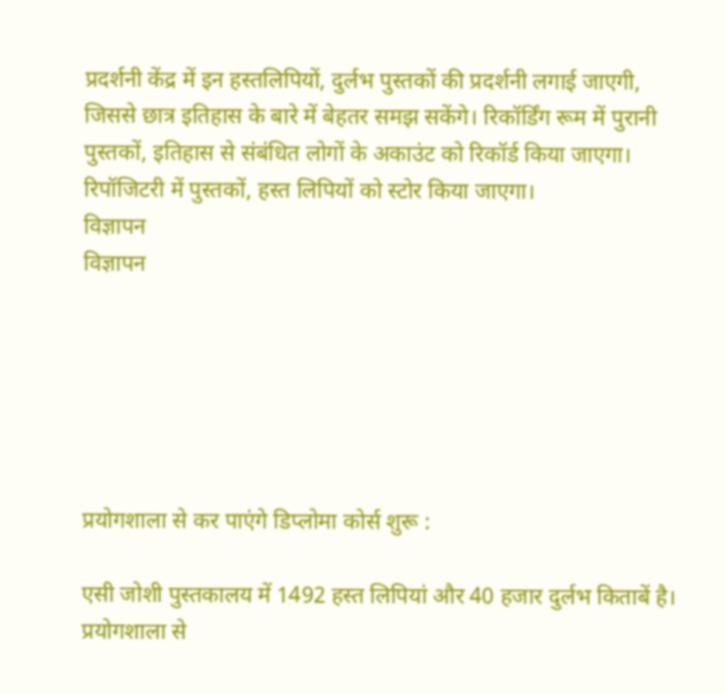प्रदर्शनी केंद्र में इन हस्तलिपियों, दुर्लभ पुस्तकों की प्रदर्शनी लगाई जाएगी, जिससे छात्र इतिहास के बारे में बेहतर समझ सकेंगे। रिकॉर्डिंग रूम में पुरानी पुस्तकों, इतिहास से संबंधित लोगों के अकाउंट को रिकॉर्ड किया जाएगा। रिपॉजिटरी में पुस्तकों, हस्त लिपियों को स्टोर किया जाएगा।
विज्ञापन
विज्ञापन






प्रयोगशाला से कर पाएंगे डिप्लोमा कोर्स शुरू :

एसी जोशी पुस्तकालय में 1492 हस्त लिपियां और 40 हजार दुर्लभ किताबें है। प्रयोगशाला से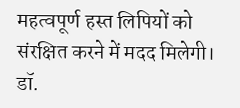महत्वपूर्ण हस्त लिपियों को संरक्षित करने में मदद मिलेगी। डॉ.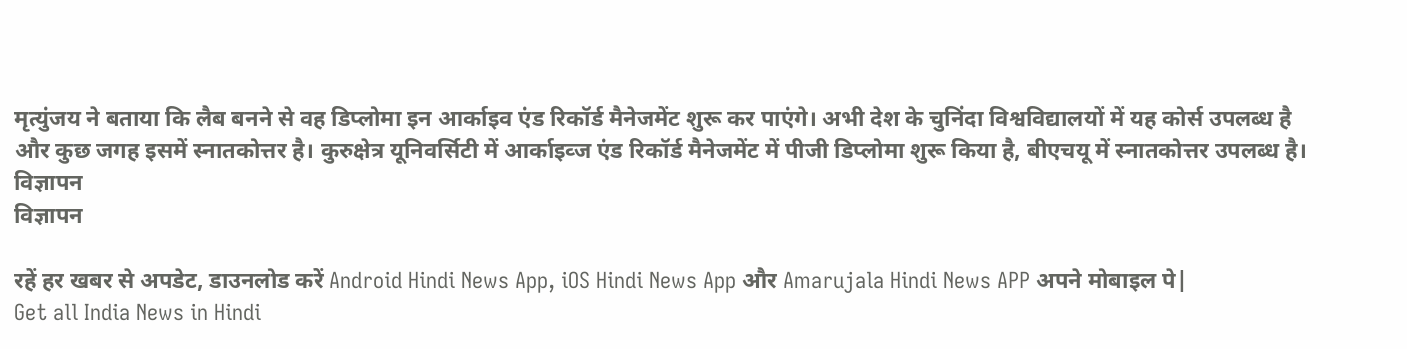मृत्युंजय ने बताया कि लैब बनने से वह डिप्लोमा इन आर्काइव एंड रिकॉर्ड मैनेजमेंट शुरू कर पाएंगे। अभी देश के चुनिंदा विश्वविद्यालयों में यह कोर्स उपलब्ध है और कुछ जगह इसमें स्नातकोत्तर है। कुरुक्षेत्र यूनिवर्सिटी में आर्काइव्ज एंड रिकॉर्ड मैनेजमेंट में पीजी डिप्लोमा शुरू किया है, बीएचयू में स्नातकोत्तर उपलब्ध है।
विज्ञापन
विज्ञापन

रहें हर खबर से अपडेट, डाउनलोड करें Android Hindi News App, iOS Hindi News App और Amarujala Hindi News APP अपने मोबाइल पे|
Get all India News in Hindi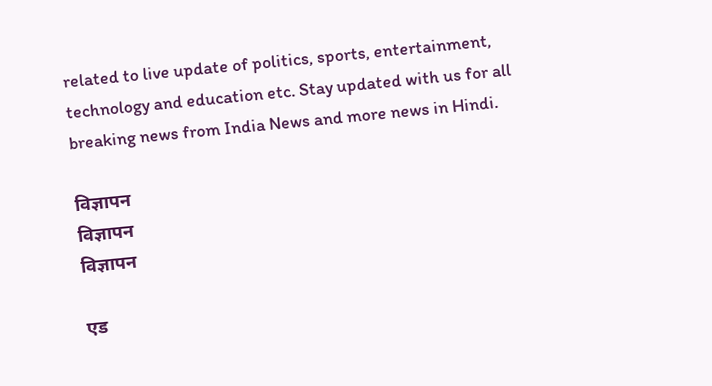related to live update of politics, sports, entertainment, technology and education etc. Stay updated with us for all breaking news from India News and more news in Hindi.

विज्ञापन
विज्ञापन
विज्ञापन

एड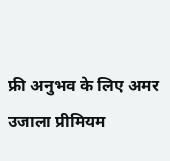फ्री अनुभव के लिए अमर उजाला प्रीमियम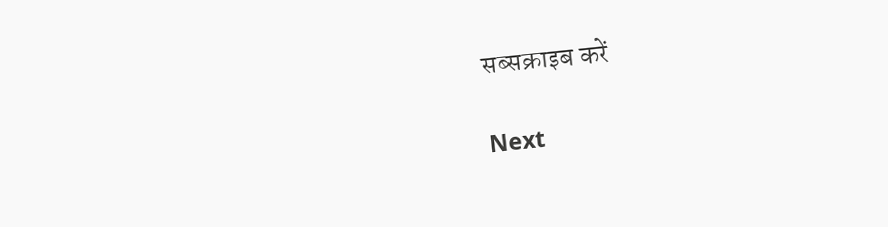सब्सक्राइब करें

Next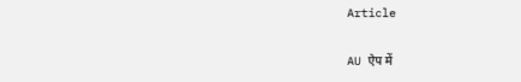Article

AU ऐप में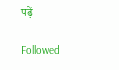पढ़ें

Followed